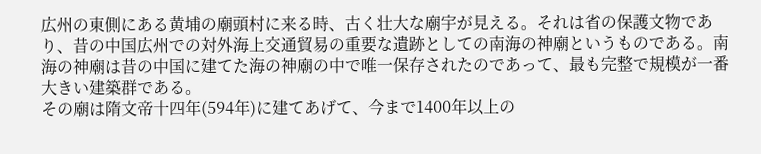広州の東側にある黄埔の廟頭村に来る時、古く壮大な廟宇が見える。それは省の保護文物であり、昔の中国広州での対外海上交通貿易の重要な遺跡としての南海の神廟というものである。南海の神廟は昔の中国に建てた海の神廟の中で唯一保存されたのであって、最も完整で規模が一番大きい建築群である。
その廟は隋文帝十四年(594年)に建てあげて、今まで1400年以上の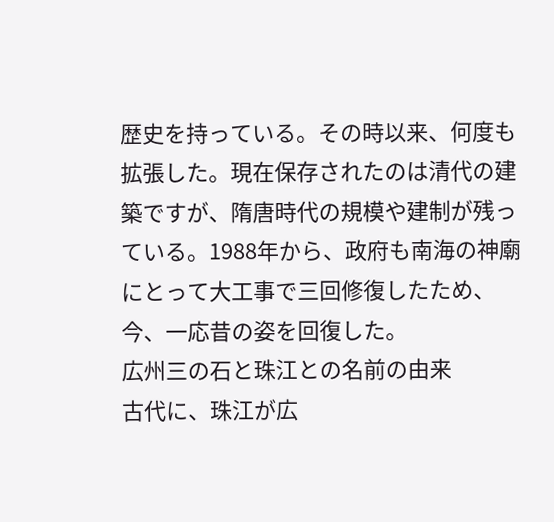歴史を持っている。その時以来、何度も拡張した。現在保存されたのは清代の建築ですが、隋唐時代の規模や建制が残っている。1988年から、政府も南海の神廟にとって大工事で三回修復したため、今、一応昔の姿を回復した。
広州三の石と珠江との名前の由来
古代に、珠江が広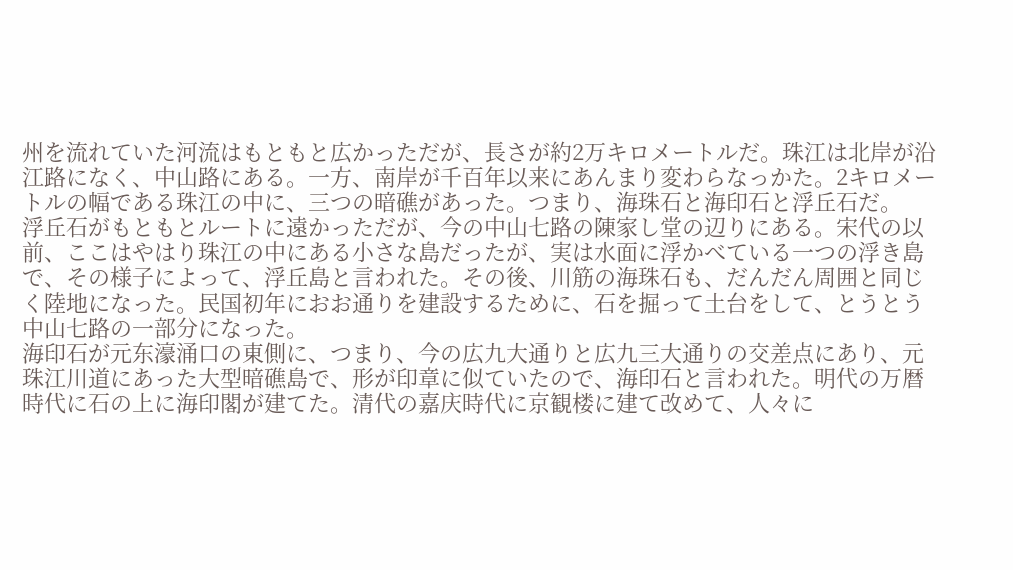州を流れていた河流はもともと広かっただが、長さが約2万キロメートルだ。珠江は北岸が沿江路になく、中山路にある。一方、南岸が千百年以来にあんまり変わらなっかた。2キロメートルの幅である珠江の中に、三つの暗礁があった。つまり、海珠石と海印石と浮丘石だ。
浮丘石がもともとルートに遠かっただが、今の中山七路の陳家し堂の辺りにある。宋代の以前、ここはやはり珠江の中にある小さな島だったが、実は水面に浮かべている一つの浮き島で、その様子によって、浮丘島と言われた。その後、川筋の海珠石も、だんだん周囲と同じく陸地になった。民国初年におお通りを建設するために、石を掘って土台をして、とうとう中山七路の一部分になった。
海印石が元东濠涌口の東側に、つまり、今の広九大通りと広九三大通りの交差点にあり、元珠江川道にあった大型暗礁島で、形が印章に似ていたので、海印石と言われた。明代の万暦時代に石の上に海印閣が建てた。清代の嘉庆時代に京観楼に建て改めて、人々に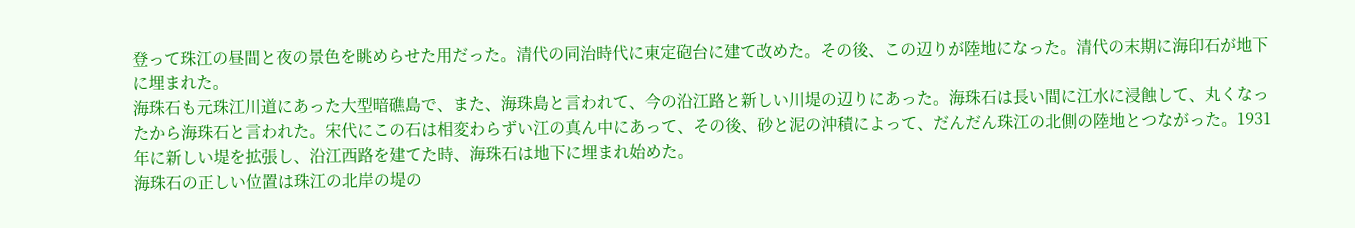登って珠江の昼間と夜の景色を眺めらせた用だった。清代の同治時代に東定砲台に建て改めた。その後、この辺りが陸地になった。清代の末期に海印石が地下に埋まれた。
海珠石も元珠江川道にあった大型暗礁島で、また、海珠島と言われて、今の沿江路と新しい川堤の辺りにあった。海珠石は長い間に江水に浸蝕して、丸くなったから海珠石と言われた。宋代にこの石は相変わらずい江の真ん中にあって、その後、砂と泥の沖積によって、だんだん珠江の北側の陸地とつながった。1931年に新しい堤を拡張し、沿江西路を建てた時、海珠石は地下に埋まれ始めた。
海珠石の正しい位置は珠江の北岸の堤の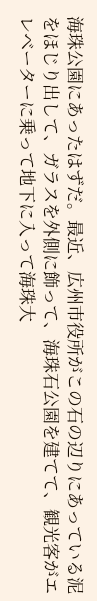海珠公園にあったはずだ。最近、広州市役所がこの石の辺りにあっている泥をほじり出して、ガラスを外側に飾って、海珠石公園を建てて、観光客がエレベーターに乗って地下に入って海珠大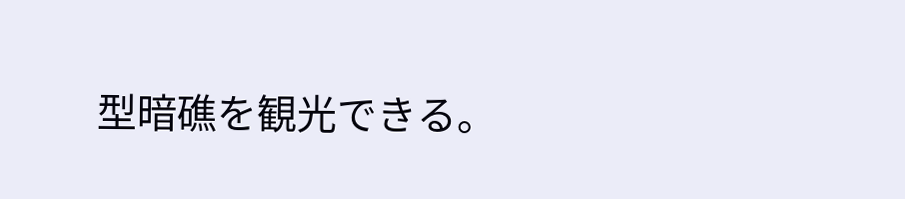型暗礁を観光できる。